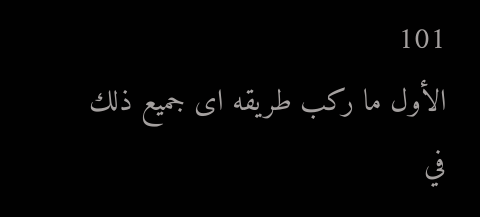101
الأول ما ركب طريقه اى جميع ذلك
في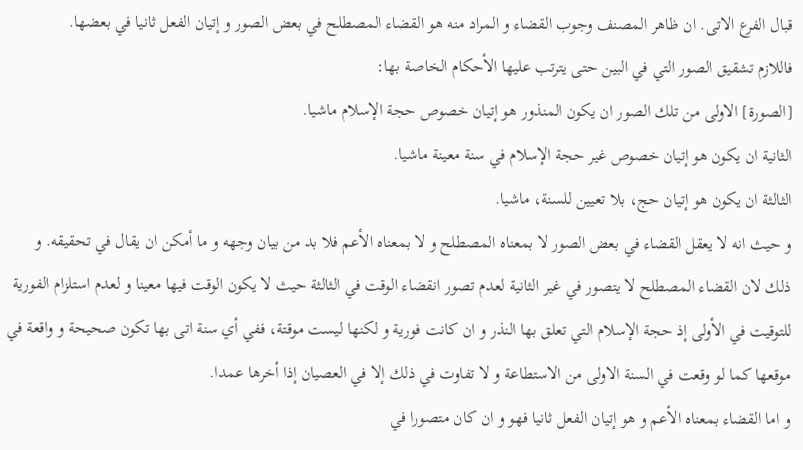قبال الفرع الاتى. ان ظاهر المصنف وجوب القضاء و المراد منه هو القضاء المصطلح في بعض الصور و إتيان الفعل ثانيا في بعضها.
فاللازم تشقيق الصور التي في البين حتى يترتب عليها الأحكام الخاصة بها:
[الصورة] الاولى من تلك الصور ان يكون المنذور هو إتيان خصوص حجة الإسلام ماشيا.
الثانية ان يكون هو إتيان خصوص غير حجة الإسلام في سنة معينة ماشيا.
الثالثة ان يكون هو إتيان حج، بلا تعيين للسنة، ماشيا.
و حيث انه لا يعقل القضاء في بعض الصور لا بمعناه المصطلح و لا بمعناه الأعم فلا بد من بيان وجهه و ما أمكن ان يقال في تحقيقه. و ذلك لان القضاء المصطلح لا يتصور في غير الثانية لعدم تصور انقضاء الوقت في الثالثة حيث لا يكون الوقت فيها معينا و لعدم استلزام الفورية للتوقيت في الأولى إذ حجة الإسلام التي تعلق بها النذر و ان كانت فورية و لكنها ليست موقتة، ففي أي سنة اتى بها تكون صحيحة و واقعة في موقعها كما لو وقعت في السنة الاولى من الاستطاعة و لا تفاوت في ذلك إلا في العصيان إذا أخرها عمدا.
و اما القضاء بمعناه الأعم و هو إتيان الفعل ثانيا فهو و ان كان متصورا في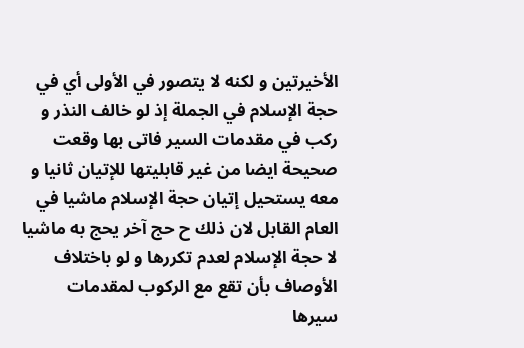الأخيرتين و لكنه لا يتصور في الأولى أي في حجة الإسلام في الجملة إذ لو خالف النذر و ركب في مقدمات السير فاتى بها وقعت صحيحة ايضا من غير قابليتها للإتيان ثانيا و معه يستحيل إتيان حجة الإسلام ماشيا في العام القابل لان ذلك ح حج آخر يحج به ماشيا لا حجة الإسلام لعدم تكررها و لو باختلاف الأوصاف بأن تقع مع الركوب لمقدمات سيرها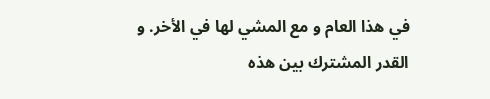في هذا العام و مع المشي لها في الأخر. و القدر المشترك بين هذه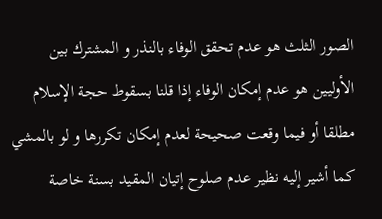الصور الثلث هو عدم تحقق الوفاء بالنذر و المشترك بين الأوليين هو عدم إمكان الوفاء إذا قلنا بسقوط حجة الإسلام مطلقا أو فيما وقعت صحيحة لعدم إمكان تكررها و لو بالمشي كما أشير إليه نظير عدم صلوح إتيان المقيد بسنة خاصة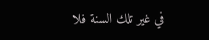في غير تلك السنة فلا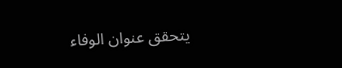يتحقق عنوان الوفاء